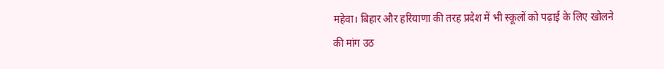महेवा। बिहार और हरियाणा की तरह प्रदेश में भी स्कूलों को पढ़ाई के लिए खोलने की मांग उठ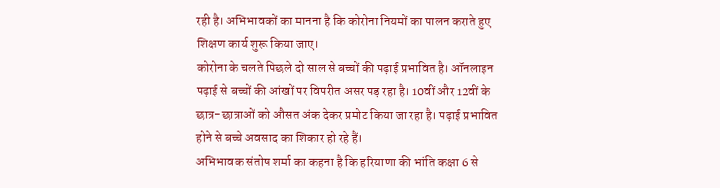रही है। अभिभावकों का मानना है कि कोरोना नियमों का पालन कराते हुए शिक्षण कार्य शुरू किया जाए।
कोरोना के चलते पिछले दो साल से बच्चों की पढ़ाई प्रभावित है। ऑनलाइन पढ़ाई से बच्चों की आंखों पर विपरीत असर पड़ रहा है। 10वीं और 12वीं के छात्र-छात्राओं को औसत अंक देकर प्रमोट किया जा रहा है। पढ़ाई प्रभावित होने से बच्चे अवसाद का शिकार हो रहे हैं।
अभिभावक संतोष शर्मा का कहना है कि हरियाणा की भांति कक्षा 6 से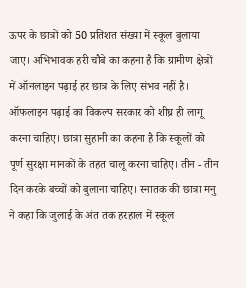ऊपर के छात्रों को 50 प्रतिशत संख्या में स्कूल बुलाया जाए। अभिभावक हरी चौबे का कहना है कि ग्रामीण क्षेत्रों में ऑनलाइन पढ़ाई हर छात्र के लिए संभव नहीं है।
ऑफलाइन पढ़ाई का विकल्प सरकार को शीघ्र ही लागू करना चाहिए। छात्रा सुहानी का कहना है कि स्कूलों को पूर्ण सुरक्षा मानकों के तहत चालू करना चाहिए। तीन - तीन दिन करके बच्चों को बुलाना चाहिए। स्नातक की छात्रा मनु ने कहा कि जुलाई के अंत तक हरहाल में स्कूल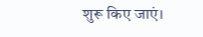शुरू किए जाएं।